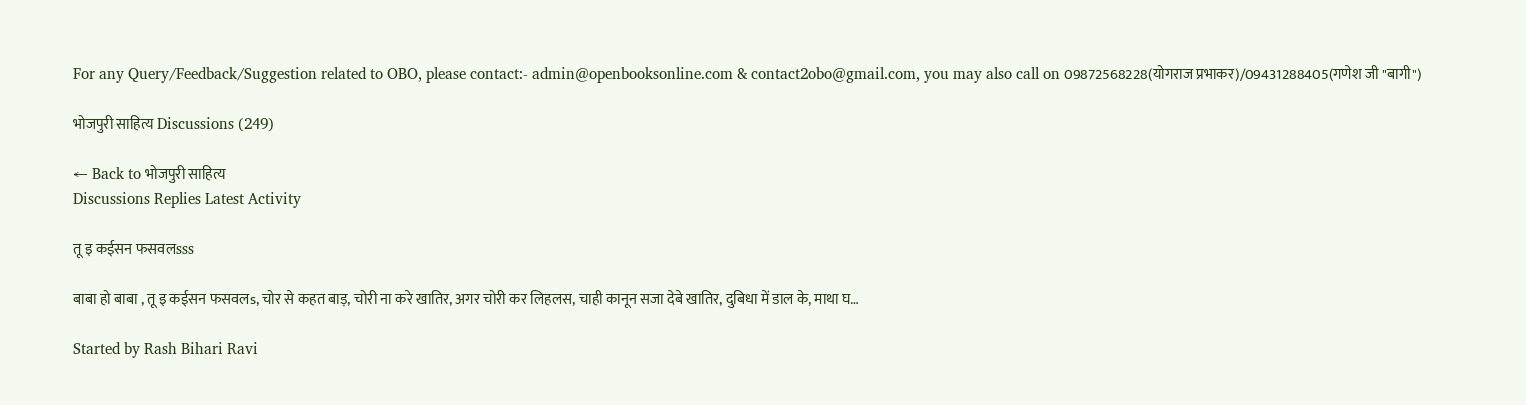For any Query/Feedback/Suggestion related to OBO, please contact:- admin@openbooksonline.com & contact2obo@gmail.com, you may also call on 09872568228(योगराज प्रभाकर)/09431288405(गणेश जी "बागी")

भोजपुरी साहित्य Discussions (249)

← Back to भोजपुरी साहित्य
Discussions Replies Latest Activity

तू इ कईसन फसवलsss

बाबा हो बाबा , तू इ कईसन फसवलs, चोर से कहत बाड़, चोरी ना करे खातिर, अगर चोरी कर लिहलस, चाही कानून सजा देबे खातिर, दुबिधा में डाल के, माथा घ…

Started by Rash Bihari Ravi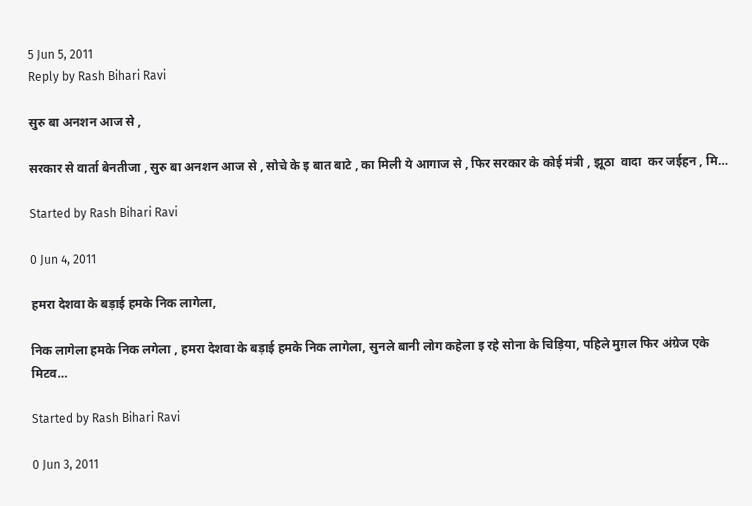5 Jun 5, 2011
Reply by Rash Bihari Ravi

सुरु बा अनशन आज से ,

सरकार से वार्ता बेनतीजा , सुरु बा अनशन आज से , सोचे के इ बात बाटे , का मिली ये आगाज से , फिर सरकार के कोई मंत्री , झूठा  वादा  कर जईहन , मि…

Started by Rash Bihari Ravi

0 Jun 4, 2011

हमरा देशवा के बड़ाई हमके निक लागेला,

निक लागेला हमके निक लगेला , हमरा देशवा के बड़ाई हमके निक लागेला, सुनले बानी लोग कहेला इ रहे सोना के चिड़िया, पहिले मुग़ल फिर अंग्रेज एके मिटव…

Started by Rash Bihari Ravi

0 Jun 3, 2011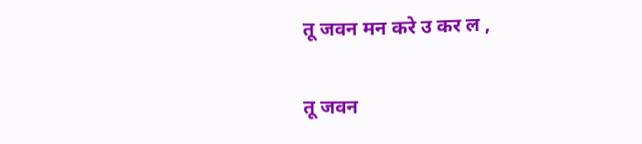तू जवन मन करे उ कर ल ,

तू जवन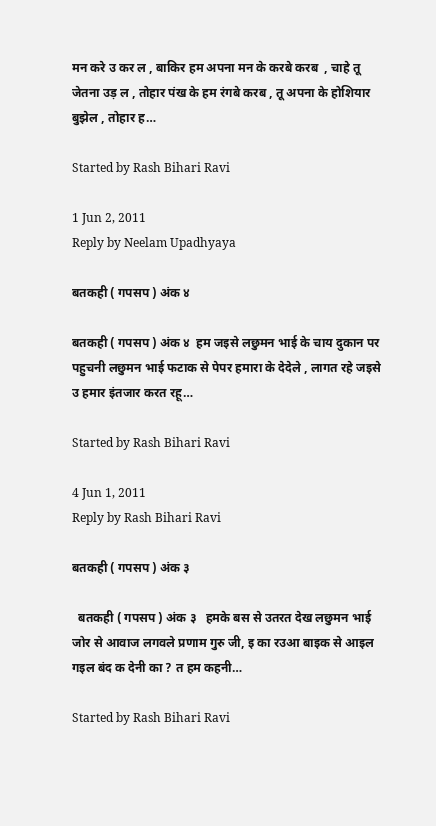मन करे उ कर ल , बाकिर हम अपना मन के करबे करब  , चाहे तू जेतना उड़ ल , तोहार पंख के हम रंगबे करब , तू अपना के होशियार बुझेल , तोहार ह…

Started by Rash Bihari Ravi

1 Jun 2, 2011
Reply by Neelam Upadhyaya

बतकही ( गपसप ) अंक ४

बतकही ( गपसप ) अंक ४  हम जइसे लछुमन भाई के चाय दुकान पर पहुचनी लछुमन भाई फटाक से पेपर हमारा के देदेले , लागत रहे जइसे उ हमार इंतजार करत रहू…

Started by Rash Bihari Ravi

4 Jun 1, 2011
Reply by Rash Bihari Ravi

बतकही ( गपसप ) अंक ३

  बतकही ( गपसप ) अंक ३   हमके बस से उतरत देख लछुमन भाई जोर से आवाज लगवले प्रणाम गुरु जी, इ का रउआ बाइक से आइल गइल बंद क देनी का ? त हम कहनी…

Started by Rash Bihari Ravi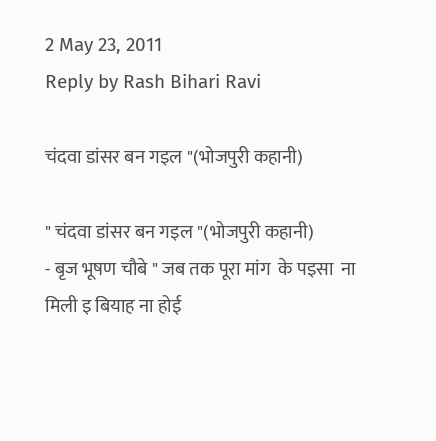2 May 23, 2011
Reply by Rash Bihari Ravi

चंदवा डांसर बन गइल "(भोजपुरी कहानी)

" चंदवा डांसर बन गइल "(भोजपुरी कहानी)                            - बृज भूषण चौबे " जब तक पूरा मांग  के पइसा  ना मिली इ बियाह ना होई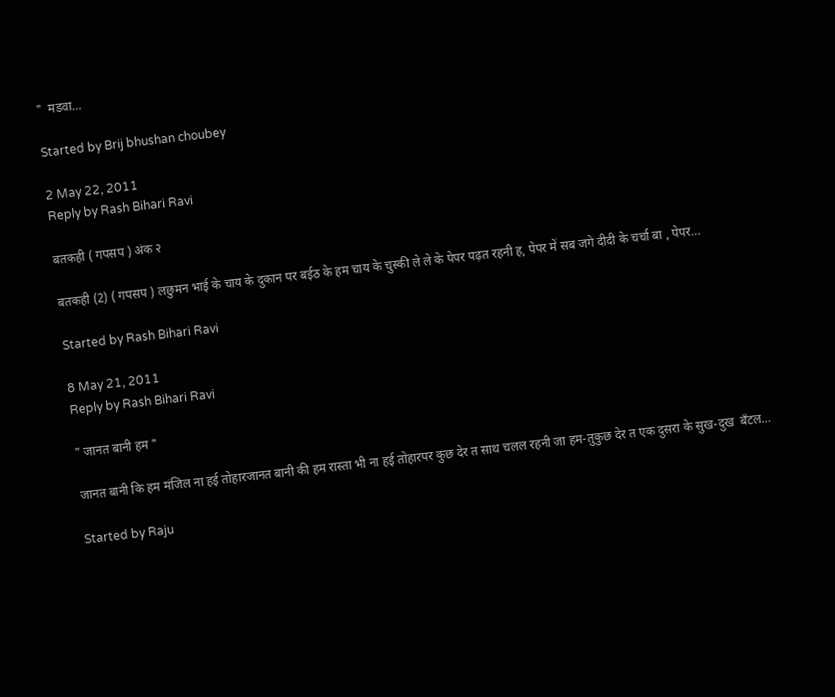"  मडवा…

Started by Brij bhushan choubey

2 May 22, 2011
Reply by Rash Bihari Ravi

बतकही ( गपसप ) अंक २

बतकही (2) ( गपसप ) लछुमन भाई के चाय के दुकान पर बईठ के हम चाय के चुस्की ले ले के पेपर पढ़त रहनी ह, पेपर में सब जगे दीदी के चर्चा बा , पेपर…

Started by Rash Bihari Ravi

8 May 21, 2011
Reply by Rash Bihari Ravi

" जानत बानी हम "

जानत बानी कि हम मंजिल ना हई तोहारजानत बानी की हम रास्ता भी ना हई तोहारपर कुछ देर त साथ चलल रहनी जा हम-तुकुछ देर त एक दुसरा के सुख-दुख  बँटल…

Started by Raju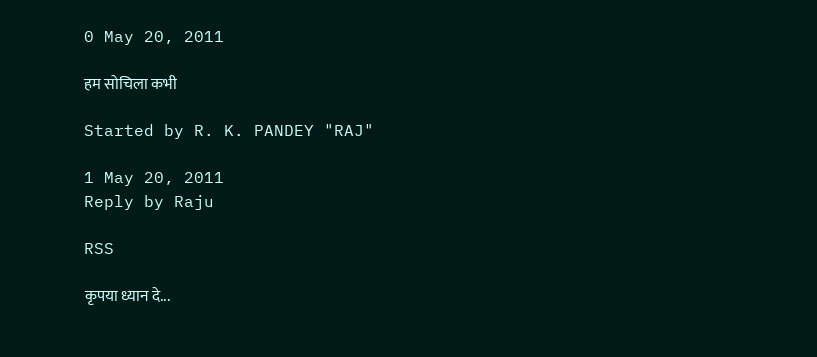0 May 20, 2011

हम सोचिला कभी

Started by R. K. PANDEY "RAJ"

1 May 20, 2011
Reply by Raju

RSS

कृपया ध्यान दे...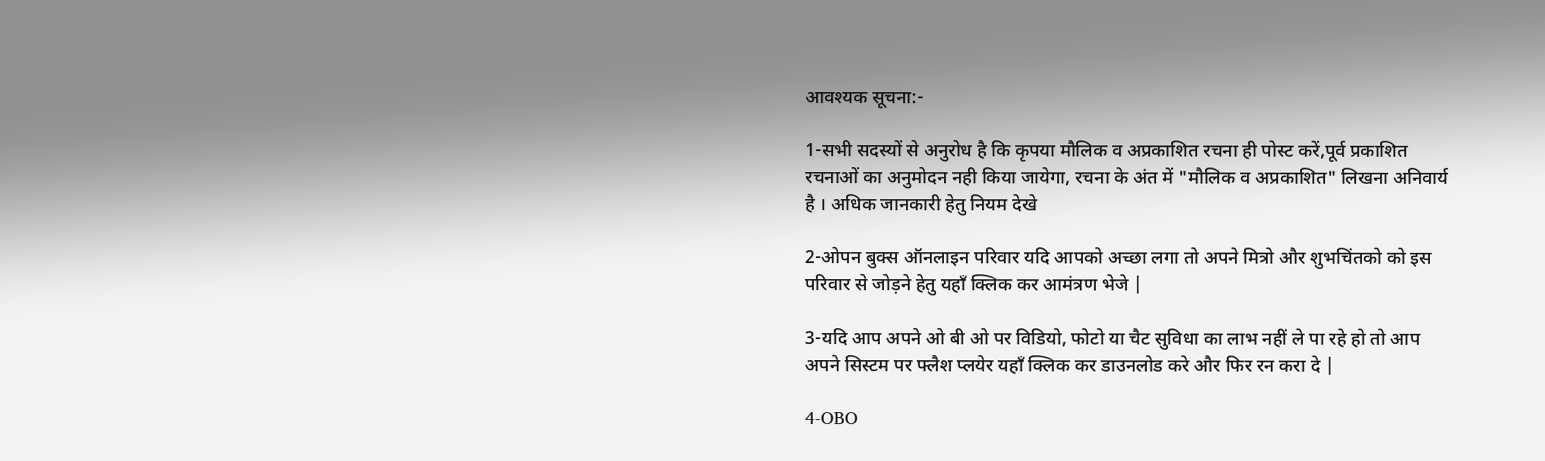आवश्यक सूचना:-

1-सभी सदस्यों से अनुरोध है कि कृपया मौलिक व अप्रकाशित रचना ही पोस्ट करें,पूर्व प्रकाशित रचनाओं का अनुमोदन नही किया जायेगा, रचना के अंत में "मौलिक व अप्रकाशित" लिखना अनिवार्य है । अधिक जानकारी हेतु नियम देखे

2-ओपन बुक्स ऑनलाइन परिवार यदि आपको अच्छा लगा तो अपने मित्रो और शुभचिंतको को इस परिवार से जोड़ने हेतु यहाँ क्लिक कर आमंत्रण भेजे |

3-यदि आप अपने ओ बी ओ पर विडियो, फोटो या चैट सुविधा का लाभ नहीं ले पा रहे हो तो आप अपने सिस्टम पर फ्लैश प्लयेर यहाँ क्लिक कर डाउनलोड करे और फिर रन करा दे |

4-OBO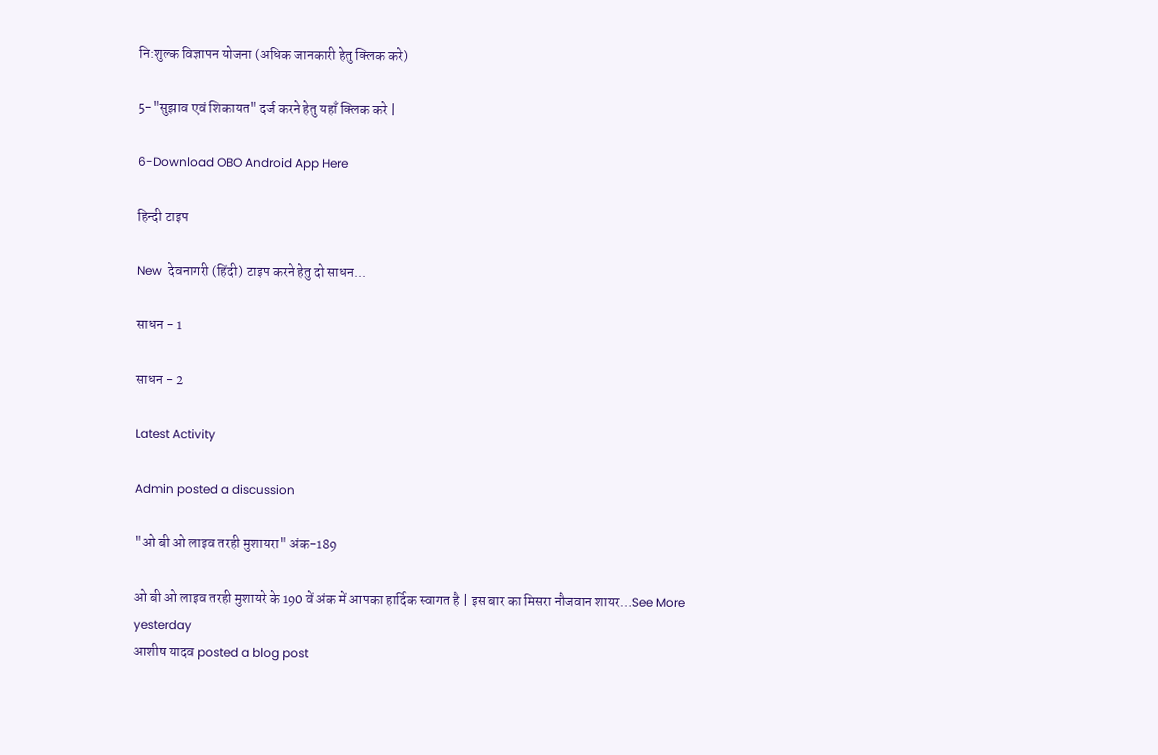नि:शुल्क विज्ञापन योजना (अधिक जानकारी हेतु क्लिक करे)

5-"सुझाव एवं शिकायत" दर्ज करने हेतु यहाँ क्लिक करे |

6-Download OBO Android App Here

हिन्दी टाइप

New  देवनागरी (हिंदी) टाइप करने हेतु दो साधन...

साधन - 1

साधन - 2

Latest Activity

Admin posted a discussion

"ओ बी ओ लाइव तरही मुशायरा" अंक-189

ओ बी ओ लाइव तरही मुशायरे के 190 वें अंक में आपका हार्दिक स्वागत है | इस बार का मिसरा नौजवान शायर…See More
yesterday
आशीष यादव posted a blog post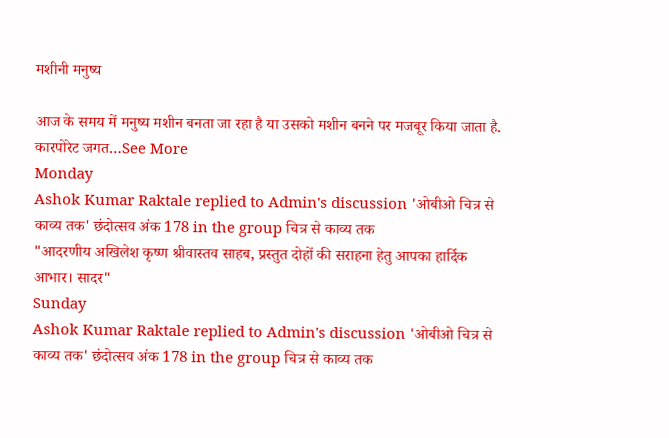मशीनी मनुष्य

आज के समय में मनुष्य मशीन बनता जा रहा है या उसको मशीन बनने पर मजबूर किया जाता है. कारपोरेट जगत…See More
Monday
Ashok Kumar Raktale replied to Admin's discussion 'ओबीओ चित्र से काव्य तक' छंदोत्सव अंक 178 in the group चित्र से काव्य तक
"आदरणीय अखिलेश कृष्ण श्रीवास्तव साहब, प्रस्तुत दोहों की सराहना हेतु आपका हार्दिक आभार। सादर"
Sunday
Ashok Kumar Raktale replied to Admin's discussion 'ओबीओ चित्र से काव्य तक' छंदोत्सव अंक 178 in the group चित्र से काव्य तक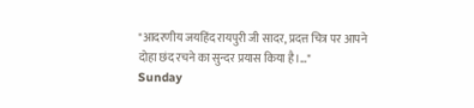"आदरणीय जयहिंद रायपुरी जी सादर, प्रदत्त चित्र पर आपने  दोहा छंद रचने का सुन्दर प्रयास किया है।…"
Sunday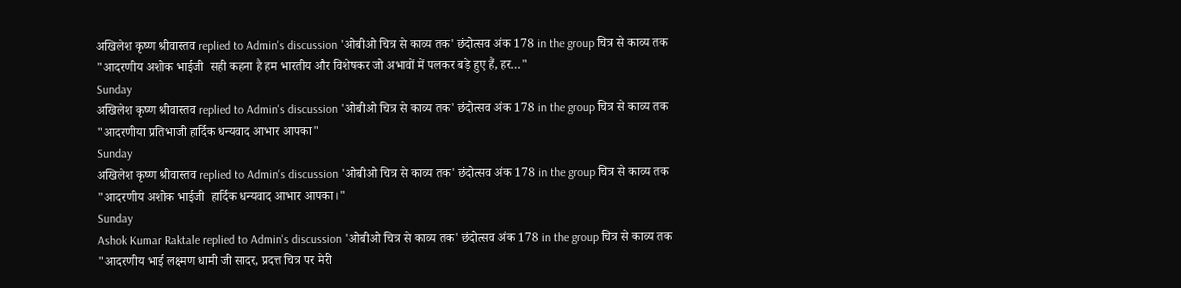अखिलेश कृष्ण श्रीवास्तव replied to Admin's discussion 'ओबीओ चित्र से काव्य तक' छंदोत्सव अंक 178 in the group चित्र से काव्य तक
"आदरणीय अशोक भाईजी  सही कहना है हम भारतीय और विशेषकर जो अभावों में पलकर बड़े हुए हैं, हर…"
Sunday
अखिलेश कृष्ण श्रीवास्तव replied to Admin's discussion 'ओबीओ चित्र से काव्य तक' छंदोत्सव अंक 178 in the group चित्र से काव्य तक
"आदरणीया प्रतिभाजी हार्दिक धन्यवाद आभार आपका"
Sunday
अखिलेश कृष्ण श्रीवास्तव replied to Admin's discussion 'ओबीओ चित्र से काव्य तक' छंदोत्सव अंक 178 in the group चित्र से काव्य तक
"आदरणीय अशोक भाईजी  हार्दिक धन्यवाद आभार आपका।"
Sunday
Ashok Kumar Raktale replied to Admin's discussion 'ओबीओ चित्र से काव्य तक' छंदोत्सव अंक 178 in the group चित्र से काव्य तक
"आदरणीय भाई लक्ष्मण धामी जी सादर, प्रदत्त चित्र पर मेरी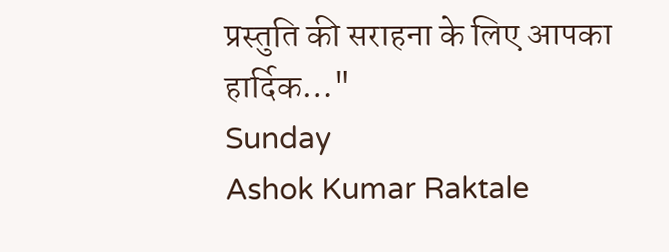प्रस्तुति की सराहना के लिए आपका हार्दिक…"
Sunday
Ashok Kumar Raktale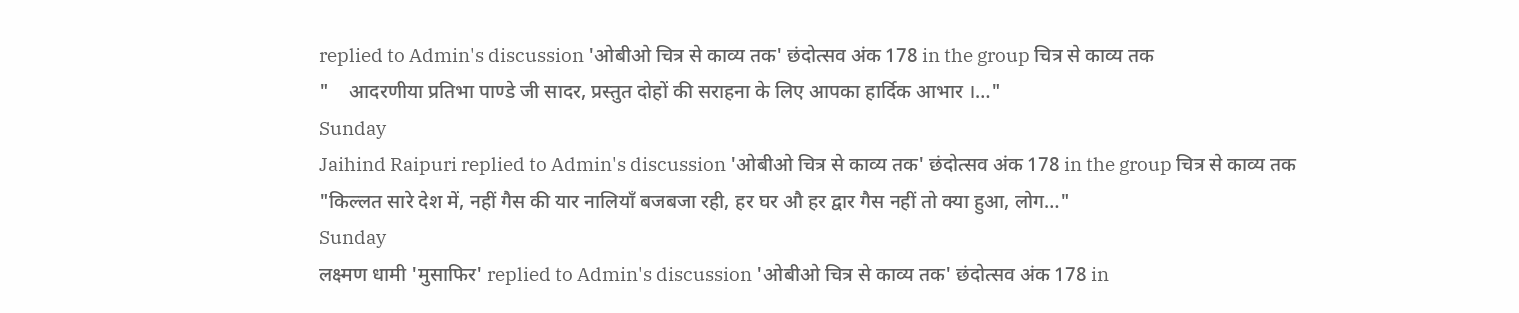replied to Admin's discussion 'ओबीओ चित्र से काव्य तक' छंदोत्सव अंक 178 in the group चित्र से काव्य तक
"    आदरणीया प्रतिभा पाण्डे जी सादर, प्रस्तुत दोहों की सराहना के लिए आपका हार्दिक आभार ।…"
Sunday
Jaihind Raipuri replied to Admin's discussion 'ओबीओ चित्र से काव्य तक' छंदोत्सव अंक 178 in the group चित्र से काव्य तक
"किल्लत सारे देश में, नहीं गैस की यार नालियाँ बजबजा रही, हर घर औ हर द्वार गैस नहीं तो क्या हुआ, लोग…"
Sunday
लक्ष्मण धामी 'मुसाफिर' replied to Admin's discussion 'ओबीओ चित्र से काव्य तक' छंदोत्सव अंक 178 in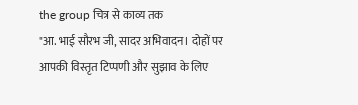the group चित्र से काव्य तक
"आ. भाई सौरभ जी, सादर अभिवादन। दोहों पर आपकी विस्तृत टिप्पणी और सुझाव के लिए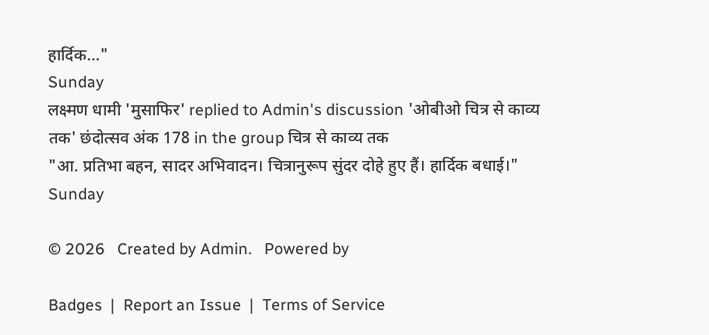हार्दिक…"
Sunday
लक्ष्मण धामी 'मुसाफिर' replied to Admin's discussion 'ओबीओ चित्र से काव्य तक' छंदोत्सव अंक 178 in the group चित्र से काव्य तक
"आ. प्रतिभा बहन, सादर अभिवादन। चित्रानुरूप सुंदर दोहे हुए हैं। हार्दिक बधाई।"
Sunday

© 2026   Created by Admin.   Powered by

Badges  |  Report an Issue  |  Terms of Service